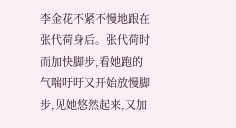李金花不紧不慢地跟在张代荷身后。张代荷时而加快脚步,看她跑的气喘吁吁又开始放慢脚步,见她悠然起来,又加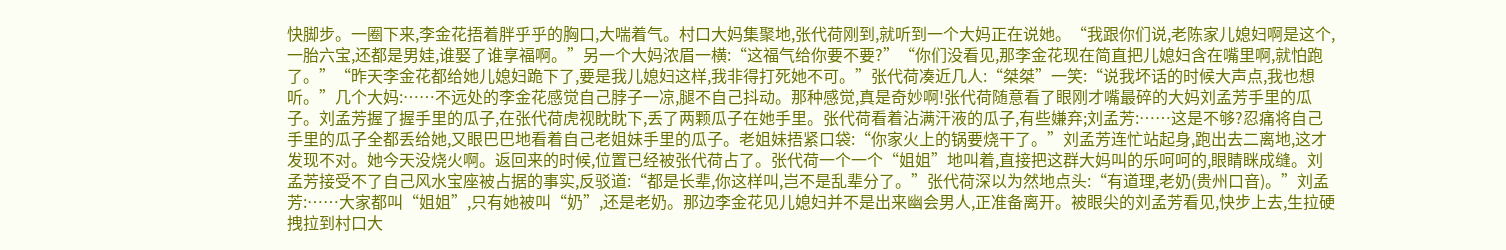快脚步。一圈下来,李金花捂着胖乎乎的胸口,大喘着气。村口大妈集聚地,张代荷刚到,就听到一个大妈正在说她。“我跟你们说,老陈家儿媳妇啊是这个,一胎六宝,还都是男娃,谁娶了谁享福啊。”另一个大妈浓眉一横:“这福气给你要不要?”“你们没看见,那李金花现在简直把儿媳妇含在嘴里啊,就怕跑了。”“昨天李金花都给她儿媳妇跪下了,要是我儿媳妇这样,我非得打死她不可。”张代荷凑近几人:“桀桀”一笑:“说我坏话的时候大声点,我也想听。”几个大妈:……不远处的李金花感觉自己脖子一凉,腿不自己抖动。那种感觉,真是奇妙啊!张代荷随意看了眼刚才嘴最碎的大妈刘孟芳手里的瓜子。刘孟芳握了握手里的瓜子,在张代荷虎视眈眈下,丢了两颗瓜子在她手里。张代荷看着沾满汗液的瓜子,有些嫌弃;刘孟芳:……这是不够?忍痛将自己手里的瓜子全都丢给她,又眼巴巴地看着自己老姐妹手里的瓜子。老姐妹捂紧口袋:“你家火上的锅要烧干了。”刘孟芳连忙站起身,跑出去二离地,这才发现不对。她今天没烧火啊。返回来的时候,位置已经被张代荷占了。张代荷一个一个“姐姐”地叫着,直接把这群大妈叫的乐呵呵的,眼睛眯成缝。刘孟芳接受不了自己风水宝座被占据的事实,反驳道:“都是长辈,你这样叫,岂不是乱辈分了。”张代荷深以为然地点头:“有道理,老奶(贵州口音)。”刘孟芳:……大家都叫“姐姐”,只有她被叫“奶”,还是老奶。那边李金花见儿媳妇并不是出来幽会男人,正准备离开。被眼尖的刘孟芳看见,快步上去,生拉硬拽拉到村口大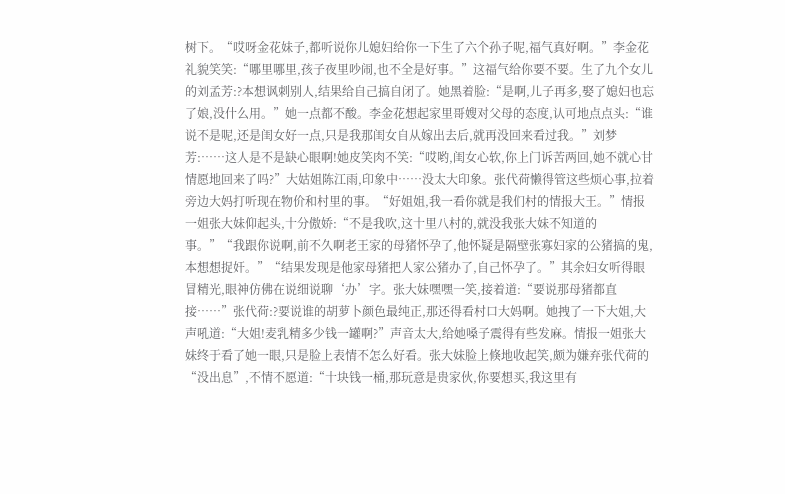树下。“哎呀金花妹子,都听说你儿媳妇给你一下生了六个孙子呢,福气真好啊。”李金花礼貌笑笑:“哪里哪里,孩子夜里吵闹,也不全是好事。”这福气给你要不要。生了九个女儿的刘孟芳:?本想讽刺别人,结果给自己搞自闭了。她黑着脸:“是啊,儿子再多,娶了媳妇也忘了娘,没什么用。”她一点都不酸。李金花想起家里哥嫂对父母的态度,认可地点点头:“谁说不是呢,还是闺女好一点,只是我那闺女自从嫁出去后,就再没回来看过我。”刘梦芳:……这人是不是缺心眼啊!她皮笑肉不笑:“哎哟,闺女心软,你上门诉苦两回,她不就心甘情愿地回来了吗?”大姑姐陈江雨,印象中……没太大印象。张代荷懒得管这些烦心事,拉着旁边大妈打听现在物价和村里的事。“好姐姐,我一看你就是我们村的情报大王。”情报一姐张大妹仰起头,十分傲娇:“不是我吹,这十里八村的,就没我张大妹不知道的事。”“我跟你说啊,前不久啊老王家的母猪怀孕了,他怀疑是隔壁张寡妇家的公猪搞的鬼,本想想捉奸。”“结果发现是他家母猪把人家公猪办了,自己怀孕了。”其余妇女听得眼冒精光,眼神仿佛在说细说聊‘办’字。张大妹嘿嘿一笑,接着道:“要说那母猪都直接……”张代荷:?要说谁的胡萝卜颜色最纯正,那还得看村口大妈啊。她拽了一下大姐,大声吼道:“大姐!麦乳精多少钱一罐啊?”声音太大,给她嗓子震得有些发麻。情报一姐张大妹终于看了她一眼,只是脸上表情不怎么好看。张大妹脸上倏地收起笑,颇为嫌弃张代荷的“没出息”,不情不愿道:“十块钱一桶,那玩意是贵家伙,你要想买,我这里有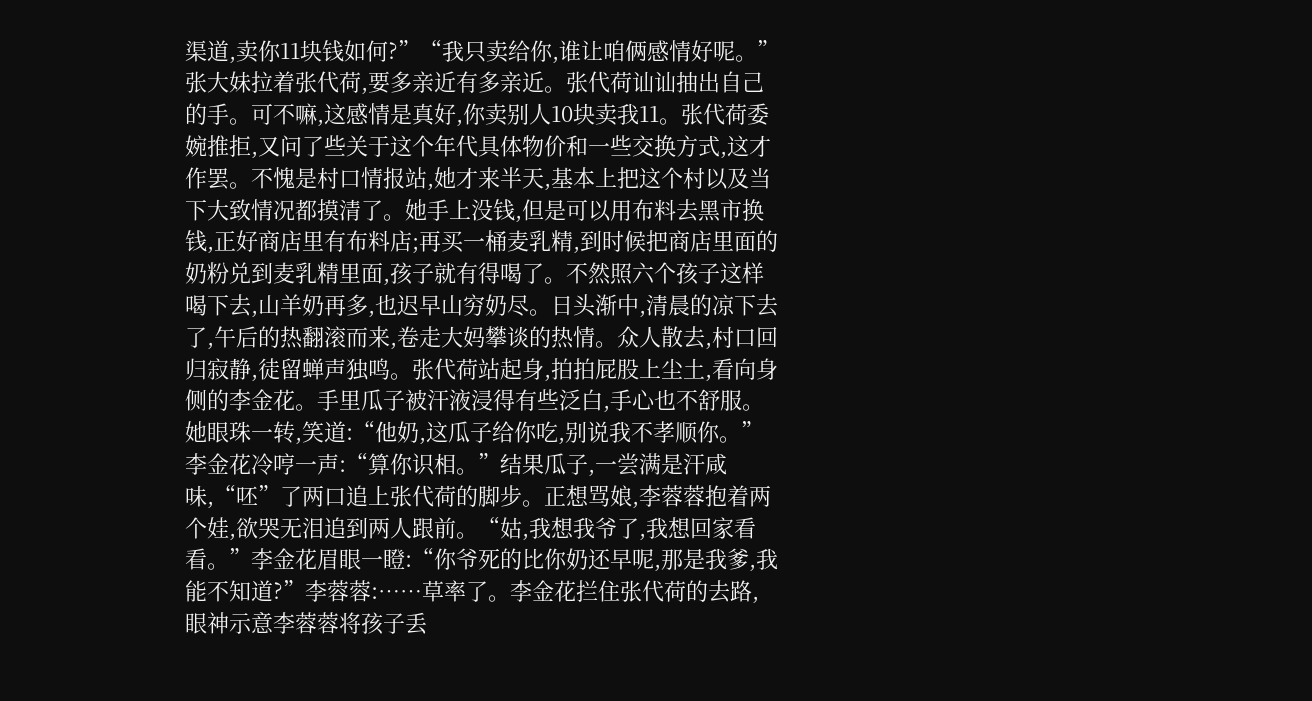渠道,卖你11块钱如何?”“我只卖给你,谁让咱俩感情好呢。”张大妹拉着张代荷,要多亲近有多亲近。张代荷讪讪抽出自己的手。可不嘛,这感情是真好,你卖别人10块卖我11。张代荷委婉推拒,又问了些关于这个年代具体物价和一些交换方式,这才作罢。不愧是村口情报站,她才来半天,基本上把这个村以及当下大致情况都摸清了。她手上没钱,但是可以用布料去黑市换钱,正好商店里有布料店;再买一桶麦乳精,到时候把商店里面的奶粉兑到麦乳精里面,孩子就有得喝了。不然照六个孩子这样喝下去,山羊奶再多,也迟早山穷奶尽。日头渐中,清晨的凉下去了,午后的热翻滚而来,卷走大妈攀谈的热情。众人散去,村口回归寂静,徒留蝉声独鸣。张代荷站起身,拍拍屁股上尘土,看向身侧的李金花。手里瓜子被汗液浸得有些泛白,手心也不舒服。她眼珠一转,笑道:“他奶,这瓜子给你吃,别说我不孝顺你。”李金花冷哼一声:“算你识相。”结果瓜子,一尝满是汗咸味,“呸”了两口追上张代荷的脚步。正想骂娘,李蓉蓉抱着两个娃,欲哭无泪追到两人跟前。“姑,我想我爷了,我想回家看看。”李金花眉眼一瞪:“你爷死的比你奶还早呢,那是我爹,我能不知道?”李蓉蓉:……草率了。李金花拦住张代荷的去路,眼神示意李蓉蓉将孩子丢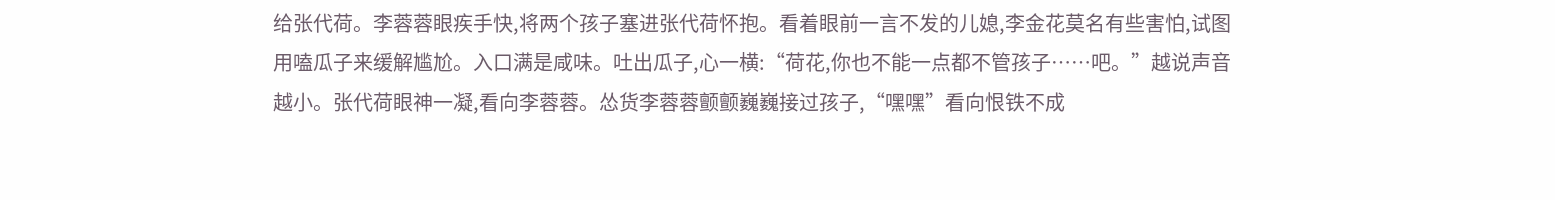给张代荷。李蓉蓉眼疾手快,将两个孩子塞进张代荷怀抱。看着眼前一言不发的儿媳,李金花莫名有些害怕,试图用嗑瓜子来缓解尴尬。入口满是咸味。吐出瓜子,心一横:“荷花,你也不能一点都不管孩子……吧。”越说声音越小。张代荷眼神一凝,看向李蓉蓉。怂货李蓉蓉颤颤巍巍接过孩子,“嘿嘿”看向恨铁不成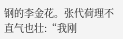钢的李金花。张代荷理不直气也壮:“我刚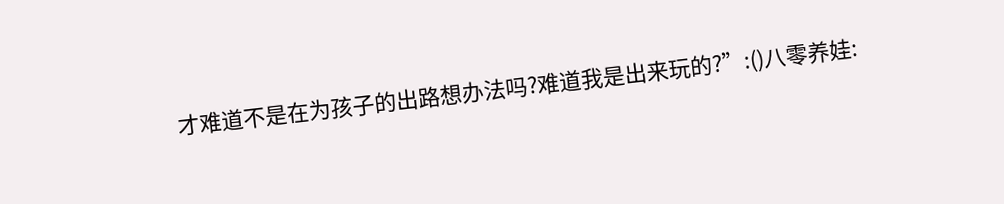才难道不是在为孩子的出路想办法吗?难道我是出来玩的?”:()八零养娃: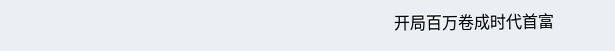开局百万卷成时代首富